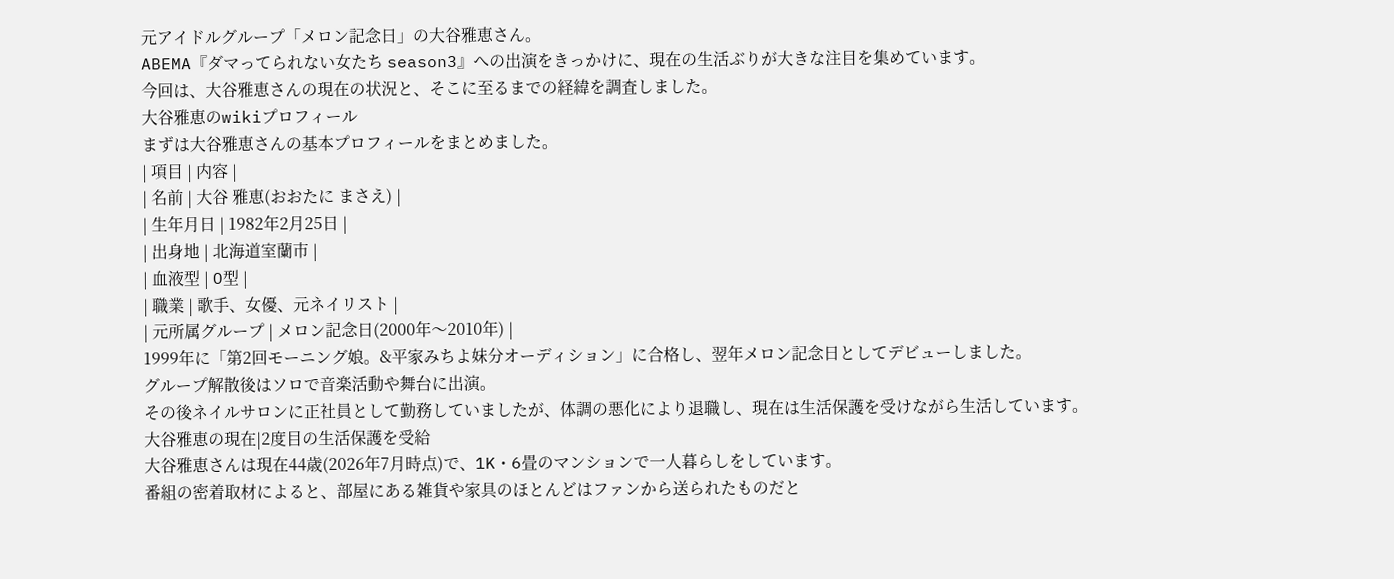元アイドルグループ「メロン記念日」の大谷雅恵さん。
ABEMA『ダマってられない女たち season3』への出演をきっかけに、現在の生活ぶりが大きな注目を集めています。
今回は、大谷雅恵さんの現在の状況と、そこに至るまでの経緯を調査しました。
大谷雅恵のwikiプロフィール
まずは大谷雅恵さんの基本プロフィールをまとめました。
| 項目 | 内容 |
| 名前 | 大谷 雅恵(おおたに まさえ) |
| 生年月日 | 1982年2月25日 |
| 出身地 | 北海道室蘭市 |
| 血液型 | O型 |
| 職業 | 歌手、女優、元ネイリスト |
| 元所属グループ | メロン記念日(2000年〜2010年) |
1999年に「第2回モーニング娘。&平家みちよ妹分オーディション」に合格し、翌年メロン記念日としてデビューしました。
グループ解散後はソロで音楽活動や舞台に出演。
その後ネイルサロンに正社員として勤務していましたが、体調の悪化により退職し、現在は生活保護を受けながら生活しています。
大谷雅恵の現在|2度目の生活保護を受給
大谷雅恵さんは現在44歳(2026年7月時点)で、1K・6畳のマンションで一人暮らしをしています。
番組の密着取材によると、部屋にある雑貨や家具のほとんどはファンから送られたものだと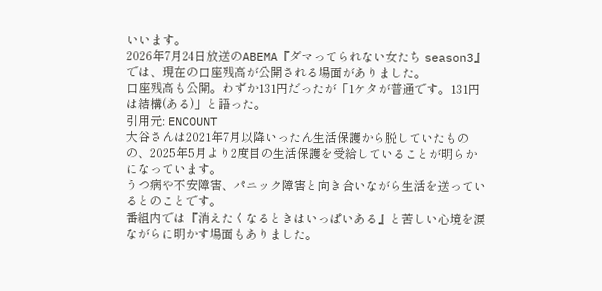いいます。
2026年7月24日放送のABEMA『ダマってられない女たち season3』では、現在の口座残高が公開される場面がありました。
口座残高も公開。わずか131円だったが「1ケタが普通です。131円は結構(ある)」と語った。
引用元: ENCOUNT
大谷さんは2021年7月以降いったん生活保護から脱していたものの、2025年5月より2度目の生活保護を受給していることが明らかになっています。
うつ病や不安障害、パニック障害と向き合いながら生活を送っているとのことです。
番組内では『消えたくなるときはいっぱいある』と苦しい心境を涙ながらに明かす場面もありました。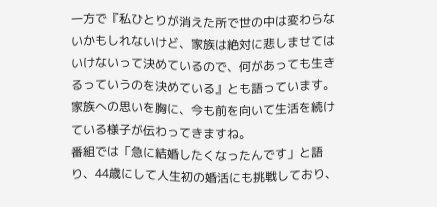一方で『私ひとりが消えた所で世の中は変わらないかもしれないけど、家族は絶対に悲しませてはいけないって決めているので、何があっても生きるっていうのを決めている』とも語っています。
家族への思いを胸に、今も前を向いて生活を続けている様子が伝わってきますね。
番組では「急に結婚したくなったんです」と語り、44歳にして人生初の婚活にも挑戦しており、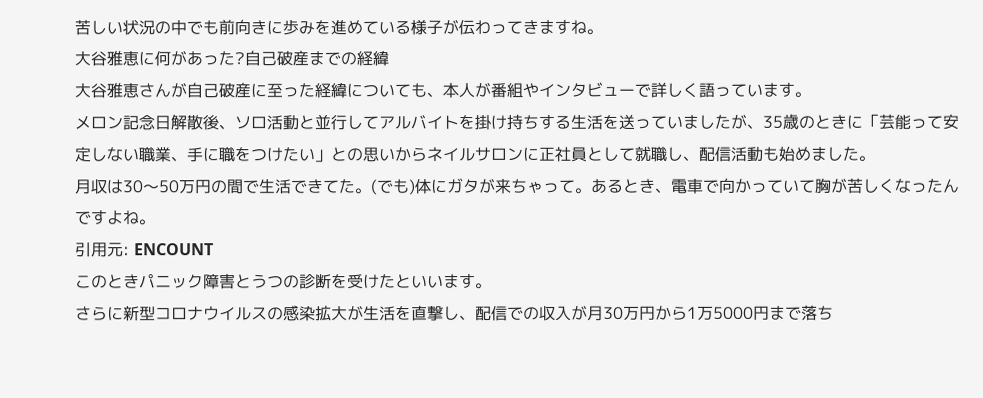苦しい状況の中でも前向きに歩みを進めている様子が伝わってきますね。
大谷雅恵に何があった?自己破産までの経緯
大谷雅恵さんが自己破産に至った経緯についても、本人が番組やインタビューで詳しく語っています。
メロン記念日解散後、ソロ活動と並行してアルバイトを掛け持ちする生活を送っていましたが、35歳のときに「芸能って安定しない職業、手に職をつけたい」との思いからネイルサロンに正社員として就職し、配信活動も始めました。
月収は30〜50万円の間で生活できてた。(でも)体にガタが来ちゃって。あるとき、電車で向かっていて胸が苦しくなったんですよね。
引用元: ENCOUNT
このときパニック障害とうつの診断を受けたといいます。
さらに新型コロナウイルスの感染拡大が生活を直撃し、配信での収入が月30万円から1万5000円まで落ち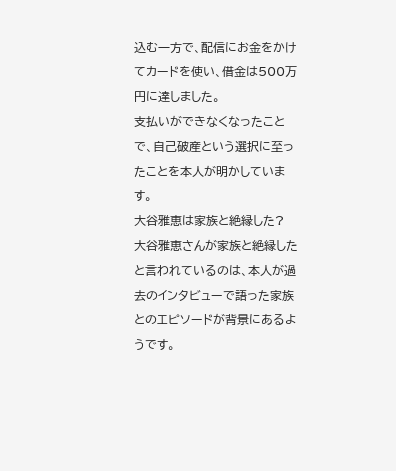込む一方で、配信にお金をかけてカードを使い、借金は500万円に達しました。
支払いができなくなったことで、自己破産という選択に至ったことを本人が明かしています。
大谷雅恵は家族と絶縁した?
大谷雅恵さんが家族と絶縁したと言われているのは、本人が過去のインタビューで語った家族とのエピソードが背景にあるようです。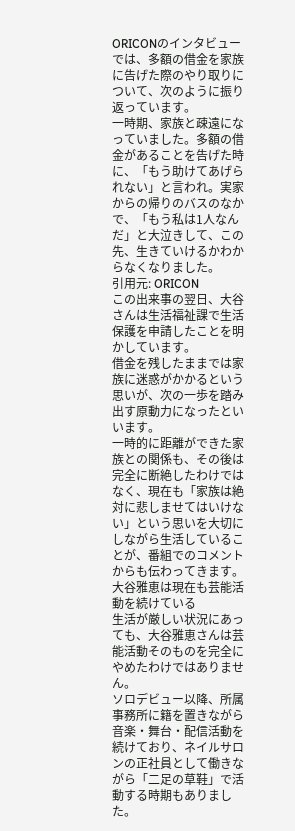ORICONのインタビューでは、多額の借金を家族に告げた際のやり取りについて、次のように振り返っています。
一時期、家族と疎遠になっていました。多額の借金があることを告げた時に、「もう助けてあげられない」と言われ。実家からの帰りのバスのなかで、「もう私は1人なんだ」と大泣きして、この先、生きていけるかわからなくなりました。
引用元: ORICON
この出来事の翌日、大谷さんは生活福祉課で生活保護を申請したことを明かしています。
借金を残したままでは家族に迷惑がかかるという思いが、次の一歩を踏み出す原動力になったといいます。
一時的に距離ができた家族との関係も、その後は完全に断絶したわけではなく、現在も「家族は絶対に悲しませてはいけない」という思いを大切にしながら生活していることが、番組でのコメントからも伝わってきます。
大谷雅恵は現在も芸能活動を続けている
生活が厳しい状況にあっても、大谷雅恵さんは芸能活動そのものを完全にやめたわけではありません。
ソロデビュー以降、所属事務所に籍を置きながら音楽・舞台・配信活動を続けており、ネイルサロンの正社員として働きながら「二足の草鞋」で活動する時期もありました。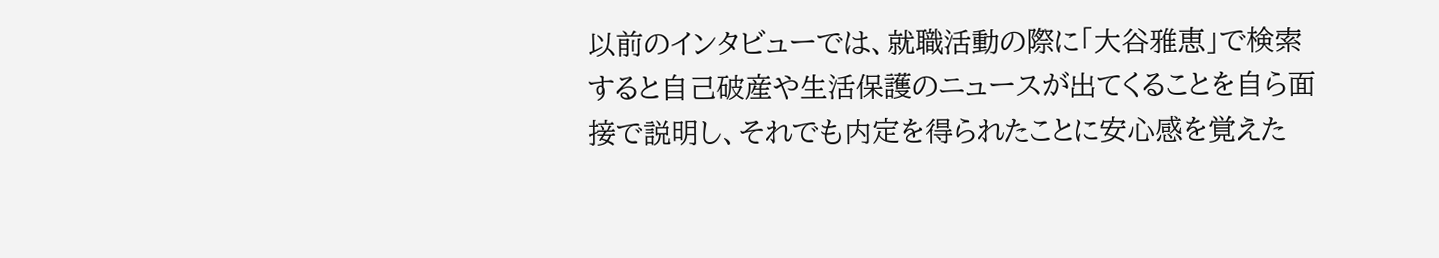以前のインタビューでは、就職活動の際に「大谷雅恵」で検索すると自己破産や生活保護のニュースが出てくることを自ら面接で説明し、それでも内定を得られたことに安心感を覚えた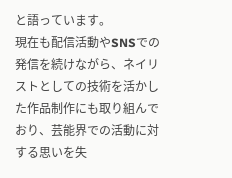と語っています。
現在も配信活動やSNSでの発信を続けながら、ネイリストとしての技術を活かした作品制作にも取り組んでおり、芸能界での活動に対する思いを失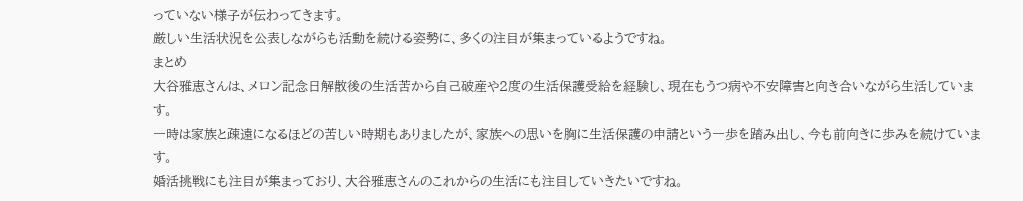っていない様子が伝わってきます。
厳しい生活状況を公表しながらも活動を続ける姿勢に、多くの注目が集まっているようですね。
まとめ
大谷雅恵さんは、メロン記念日解散後の生活苦から自己破産や2度の生活保護受給を経験し、現在もうつ病や不安障害と向き合いながら生活しています。
一時は家族と疎遠になるほどの苦しい時期もありましたが、家族への思いを胸に生活保護の申請という一歩を踏み出し、今も前向きに歩みを続けています。
婚活挑戦にも注目が集まっており、大谷雅恵さんのこれからの生活にも注目していきたいですね。